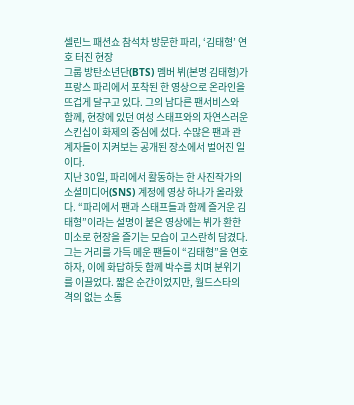셀린느 패션쇼 참석차 방문한 파리, ‘김태형’ 연호 터진 현장
그룹 방탄소년단(BTS) 멤버 뷔(본명 김태형)가 프랑스 파리에서 포착된 한 영상으로 온라인을 뜨겁게 달구고 있다. 그의 남다른 팬서비스와 함께, 현장에 있던 여성 스태프와의 자연스러운 스킨십이 화제의 중심에 섰다. 수많은 팬과 관계자들이 지켜보는 공개된 장소에서 벌어진 일이다.
지난 30일, 파리에서 활동하는 한 사진작가의 소셜미디어(SNS) 계정에 영상 하나가 올라왔다. “파리에서 팬과 스태프들과 함께 즐거운 김태형”이라는 설명이 붙은 영상에는 뷔가 환한 미소로 현장을 즐기는 모습이 고스란히 담겼다.
그는 거리를 가득 메운 팬들이 “김태형”을 연호하자, 이에 화답하듯 함께 박수를 치며 분위기를 이끌었다. 짧은 순간이었지만, 월드스타의 격의 없는 소통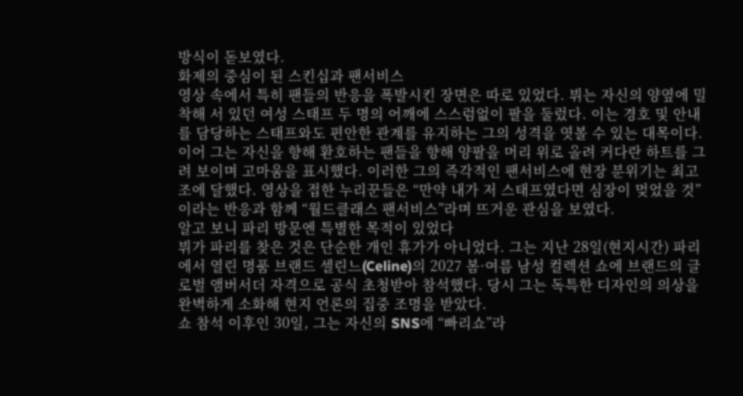방식이 돋보였다.
화제의 중심이 된 스킨십과 팬서비스
영상 속에서 특히 팬들의 반응을 폭발시킨 장면은 따로 있었다. 뷔는 자신의 양옆에 밀착해 서 있던 여성 스태프 두 명의 어깨에 스스럼없이 팔을 둘렀다. 이는 경호 및 안내를 담당하는 스태프와도 편안한 관계를 유지하는 그의 성격을 엿볼 수 있는 대목이다.
이어 그는 자신을 향해 환호하는 팬들을 향해 양팔을 머리 위로 올려 커다란 하트를 그려 보이며 고마움을 표시했다. 이러한 그의 즉각적인 팬서비스에 현장 분위기는 최고조에 달했다. 영상을 접한 누리꾼들은 “만약 내가 저 스태프였다면 심장이 멎었을 것”이라는 반응과 함께 “월드클래스 팬서비스”라며 뜨거운 관심을 보였다.
알고 보니 파리 방문엔 특별한 목적이 있었다
뷔가 파리를 찾은 것은 단순한 개인 휴가가 아니었다. 그는 지난 28일(현지시간) 파리에서 열린 명품 브랜드 셀린느(Celine)의 2027 봄·여름 남성 컬렉션 쇼에 브랜드의 글로벌 앰버서더 자격으로 공식 초청받아 참석했다. 당시 그는 독특한 디자인의 의상을 완벽하게 소화해 현지 언론의 집중 조명을 받았다.
쇼 참석 이후인 30일, 그는 자신의 SNS에 “빠리쇼”라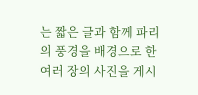는 짧은 글과 함께 파리의 풍경을 배경으로 한 여러 장의 사진을 게시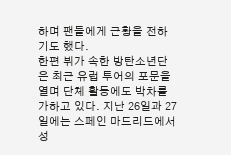하며 팬들에게 근황을 전하기도 했다.
한편 뷔가 속한 방탄소년단은 최근 유럽 투어의 포문을 열며 단체 활동에도 박차를 가하고 있다. 지난 26일과 27일에는 스페인 마드리드에서 성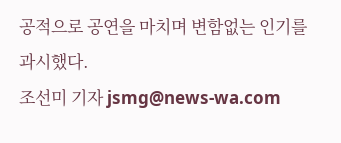공적으로 공연을 마치며 변함없는 인기를 과시했다.
조선미 기자 jsmg@news-wa.com